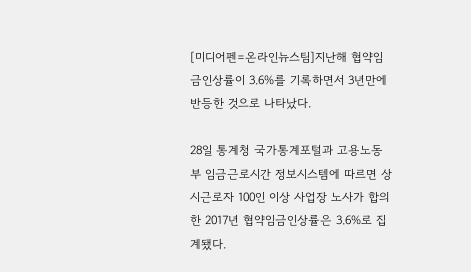[미디어펜=온라인뉴스팀]지난해 협약임금인상률이 3.6%를 기록하면서 3년만에 반등한 것으로 나타났다.

28일 통계청 국가통계포털과 고용노동부 임금근로시간 정보시스템에 따르면 상시근로자 100인 이상 사업장 노사가 합의한 2017년 협약임금인상률은 3.6%로 집계됐다.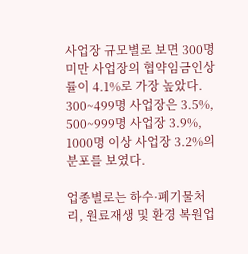사업장 규모별로 보면 300명 미만 사업장의 협약임금인상률이 4.1%로 가장 높았다. 300~499명 사업장은 3.5%, 500~999명 사업장 3.9%, 1000명 이상 사업장 3.2%의 분포를 보였다.

업종별로는 하수·폐기물처리, 원료재생 및 환경 복원업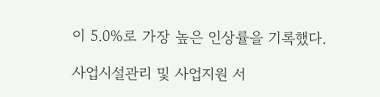이 5.0%로 가장 높은 인상률을 기록했다.

사업시설관리 및 사업지원 서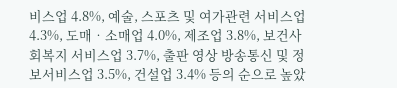비스업 4.8%, 예술, 스포츠 및 여가관련 서비스업 4.3%, 도매‧소매업 4.0%, 제조업 3.8%, 보건사회복지 서비스업 3.7%, 출판 영상 방송통신 및 정보서비스업 3.5%, 건설업 3.4% 등의 순으로 높았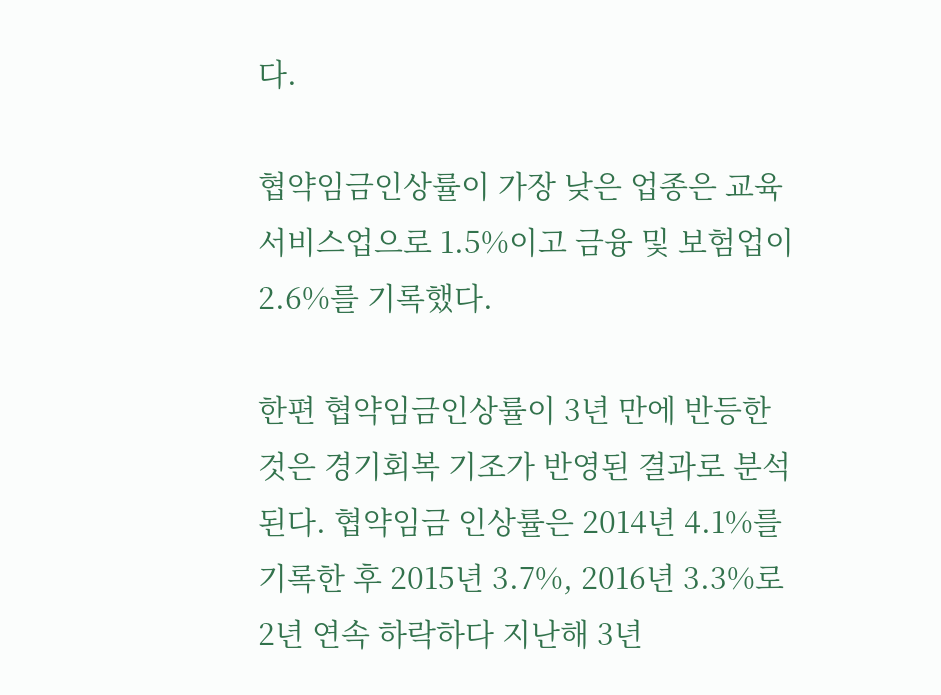다.

협약임금인상률이 가장 낮은 업종은 교육서비스업으로 1.5%이고 금융 및 보험업이 2.6%를 기록했다.

한편 협약임금인상률이 3년 만에 반등한 것은 경기회복 기조가 반영된 결과로 분석된다. 협약임금 인상률은 2014년 4.1%를 기록한 후 2015년 3.7%, 2016년 3.3%로 2년 연속 하락하다 지난해 3년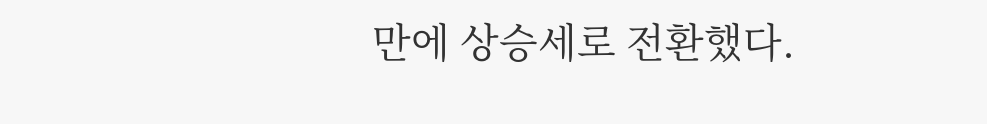만에 상승세로 전환했다.